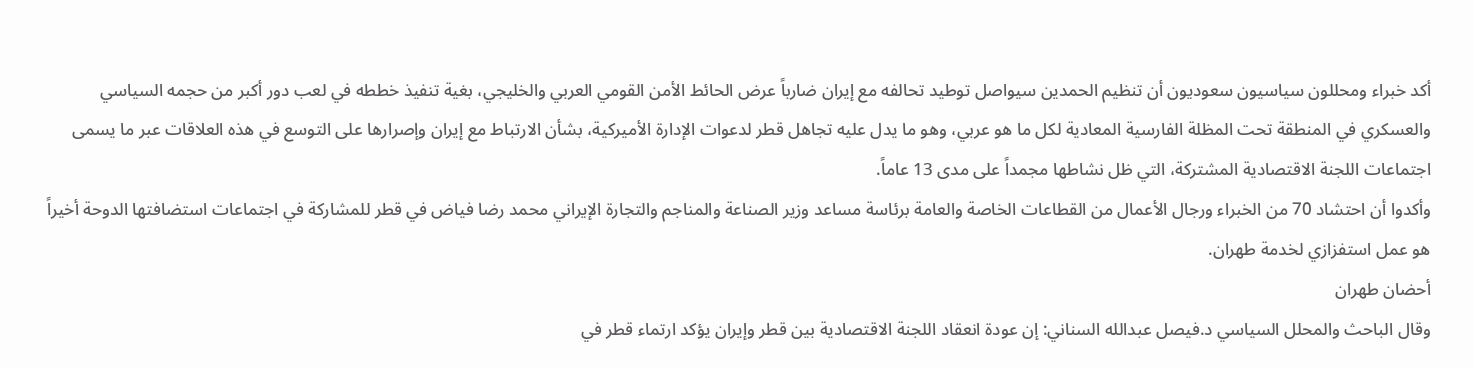أكد خبراء ومحللون سياسيون سعوديون أن تنظيم الحمدين سيواصل توطيد تحالفه مع إيران ضارباً عرض الحائط الأمن القومي العربي والخليجي، بغية تنفيذ خططه في لعب دور أكبر من حجمه السياسي والعسكري في المنطقة تحت المظلة الفارسية المعادية لكل ما هو عربي، وهو ما يدل عليه تجاهل قطر لدعوات الإدارة الأميركية، بشأن الارتباط مع إيران وإصرارها على التوسع في هذه العلاقات عبر ما يسمى اجتماعات اللجنة الاقتصادية المشتركة، التي ظل نشاطها مجمداً على مدى 13 عاماً.
وأكدوا أن احتشاد 70 من الخبراء ورجال الأعمال من القطاعات الخاصة والعامة برئاسة مساعد وزير الصناعة والمناجم والتجارة الإيراني محمد رضا فياض في قطر للمشاركة في اجتماعات استضافتها الدوحة أخيراً هو عمل استفزازي لخدمة طهران.
أحضان طهران
وقال الباحث والمحلل السياسي د.فيصل عبدالله السناني: إن عودة انعقاد اللجنة الاقتصادية بين قطر وإيران يؤكد ارتماء قطر في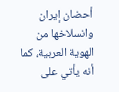أحضان إيران وانسلاخها من الهوية العربية، كما أنه يأتي على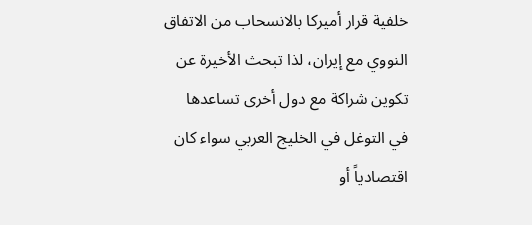خلفية قرار أميركا بالانسحاب من الاتفاق النووي مع إيران، لذا تبحث الأخيرة عن تكوين شراكة مع دول أخرى تساعدها في التوغل في الخليج العربي سواء كان اقتصادياً أو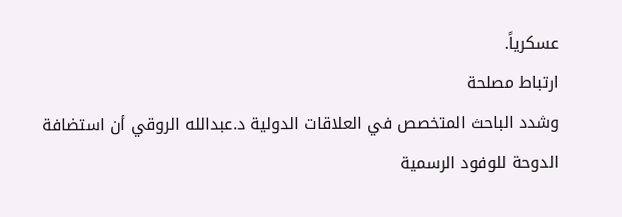عسكرياً.
ارتباط مصلحة
وشدد الباحث المتخصص في العلاقات الدولية د.عبدالله الروقي أن استضافة الدوحة للوفود الرسمية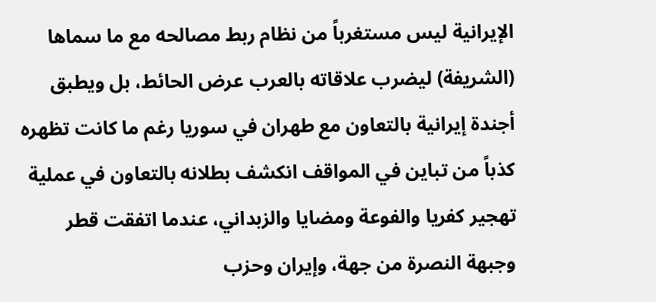الإيرانية ليس مستغرباً من نظام ربط مصالحه مع ما سماها (الشريفة) ليضرب علاقاته بالعرب عرض الحائط، بل ويطبق أجندة إيرانية بالتعاون مع طهران في سوريا رغم ما كانت تظهره كذباً من تباين في المواقف انكشف بطلانه بالتعاون في عملية تهجير كفريا والفوعة ومضايا والزبداني، عندما اتفقت قطر وجبهة النصرة من جهة، وإيران وحزب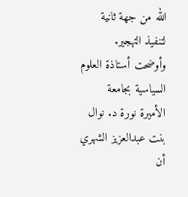الله من جهة ثانية لتنفيذ التهجير.
وأوضحت أستاذة العلوم السياسية بجامعة الأميرة نورة د. نوال بنت عبدالعزيز الشهري أن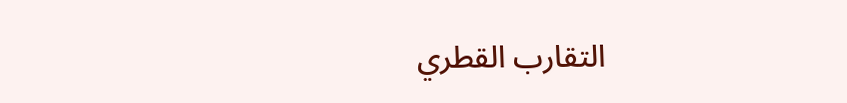التقارب القطري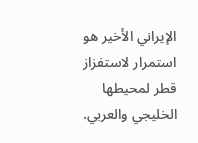الإيراني الأخير هو استمرار لاستفزاز قطر لمحيطها الخليجي والعربي.